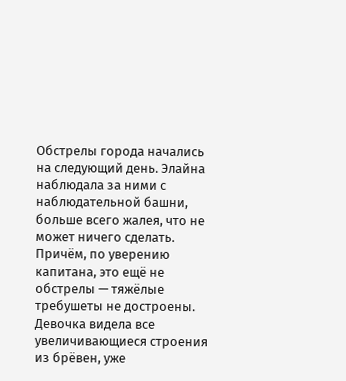Обстрелы города начались на следующий день. Элайна наблюдала за ними с наблюдательной башни, больше всего жалея, что не может ничего сделать. Причём, по уверению капитана, это ещё не обстрелы — тяжёлые требушеты не достроены. Девочка видела все увеличивающиеся строения из брёвен, уже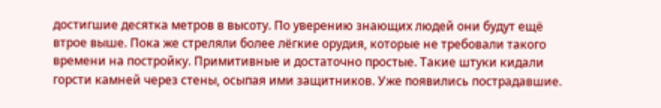достигшие десятка метров в высоту. По уверению знающих людей они будут ещё втрое выше. Пока же стреляли более лёгкие орудия, которые не требовали такого времени на постройку. Примитивные и достаточно простые. Такие штуки кидали горсти камней через стены, осыпая ими защитников. Уже появились пострадавшие.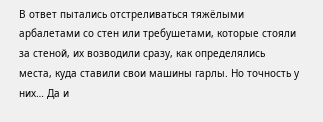В ответ пытались отстреливаться тяжёлыми арбалетами со стен или требушетами, которые стояли за стеной, их возводили сразу, как определялись места, куда ставили свои машины гарлы. Но точность у них… Да и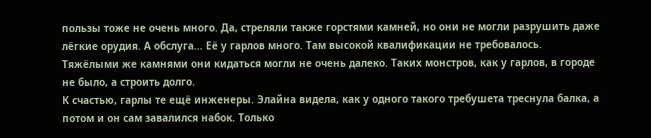пользы тоже не очень много. Да, стреляли также горстями камней, но они не могли разрушить даже лёгкие орудия. А обслуга… Её у гарлов много. Там высокой квалификации не требовалось. Тяжёлыми же камнями они кидаться могли не очень далеко. Таких монстров, как у гарлов, в городе не было, а строить долго.
К счастью, гарлы те ещё инженеры. Элайна видела, как у одного такого требушета треснула балка, а потом и он сам завалился набок. Только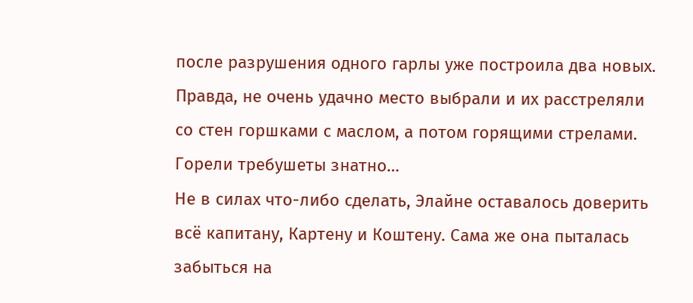после разрушения одного гарлы уже построила два новых. Правда, не очень удачно место выбрали и их расстреляли со стен горшками с маслом, а потом горящими стрелами. Горели требушеты знатно…
Не в силах что-либо сделать, Элайне оставалось доверить всё капитану, Картену и Коштену. Сама же она пыталась забыться на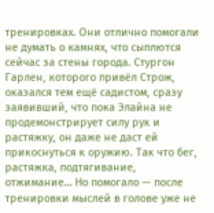тренировках. Они отлично помогали не думать о камнях, что сыплются сейчас за стены города. Стургон Гарлен, которого привёл Строж, оказался тем ещё садистом, сразу заявивший, что пока Элайна не продемонстрирует силу рук и растяжку, он даже не даст ей прикоснуться к оружию. Так что бег, растяжка, подтягивание, отжимание… Но помогало — после тренировки мыслей в голове уже не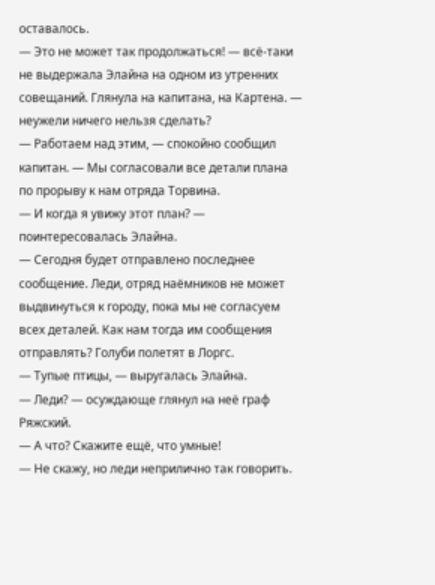оставалось.
— Это не может так продолжаться! — всё-таки не выдержала Элайна на одном из утренних совещаний. Глянула на капитана, на Картена. — неужели ничего нельзя сделать?
— Работаем над этим, — спокойно сообщил капитан. — Мы согласовали все детали плана по прорыву к нам отряда Торвина.
— И когда я увижу этот план? — поинтересовалась Элайна.
— Сегодня будет отправлено последнее сообщение. Леди, отряд наёмников не может выдвинуться к городу, пока мы не согласуем всех деталей. Как нам тогда им сообщения отправлять? Голуби полетят в Лоргс.
— Тупые птицы, — выругалась Элайна.
— Леди? — осуждающе глянул на неё граф Ряжский.
— А что? Скажите ещё, что умные!
— Не скажу, но леди неприлично так говорить.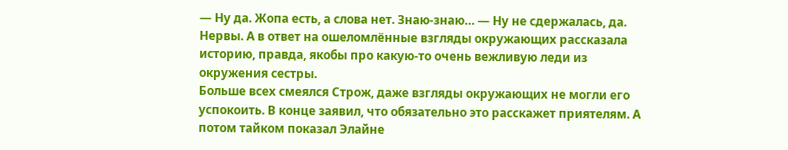— Ну да. Жопа есть, а слова нет. Знаю-знаю… — Ну не сдержалась, да. Нервы. А в ответ на ошеломлённые взгляды окружающих рассказала историю, правда, якобы про какую-то очень вежливую леди из окружения сестры.
Больше всех смеялся Строж, даже взгляды окружающих не могли его успокоить. В конце заявил, что обязательно это расскажет приятелям. А потом тайком показал Элайне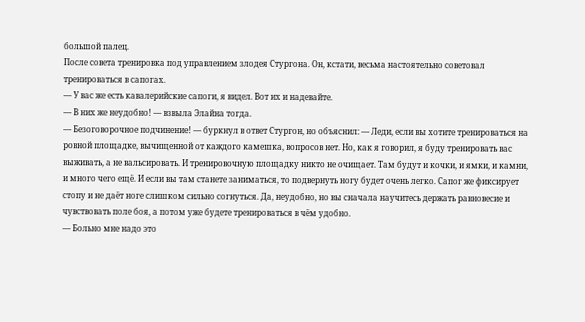большой палец.
После совета тренировка под управлением злодея Стургона. Он, кстати, весьма настоятельно советовал тренироваться в сапогах.
— У вас же есть кавалерийские сапоги, я видел. Вот их и надевайте.
— В них же неудобно! — взвыла Элайна тогда.
— Безоговорочное подчинение! — буркнул в ответ Стургон, но объяснил: — Леди, если вы хотите тренироваться на ровной площадке, вычищенной от каждого камешка, вопросов нет. Но, как я говорил, я буду тренировать вас выживать, а не вальсировать. И тренировочную площадку никто не очищает. Там будут и кочки, и ямки, и камни, и много чего ещё. И если вы там станете заниматься, то подвернуть ногу будет очень легко. Сапог же фиксирует стопу и не даёт ноге слишком сильно согнуться. Да, неудобно, но вы сначала научитесь держать равновесие и чувствовать поле боя, а потом уже будете тренироваться в чём удобно.
— Больно мне надо это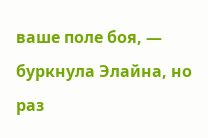ваше поле боя, — буркнула Элайна, но раз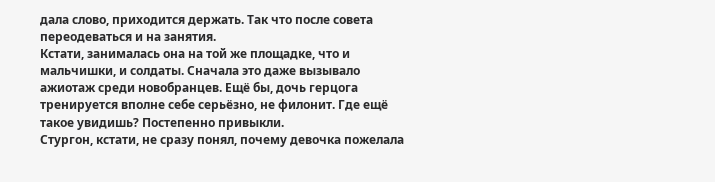дала слово, приходится держать. Так что после совета переодеваться и на занятия.
Кстати, занималась она на той же площадке, что и мальчишки, и солдаты. Сначала это даже вызывало ажиотаж среди новобранцев. Ещё бы, дочь герцога тренируется вполне себе серьёзно, не филонит. Где ещё такое увидишь? Постепенно привыкли.
Стургон, кстати, не сразу понял, почему девочка пожелала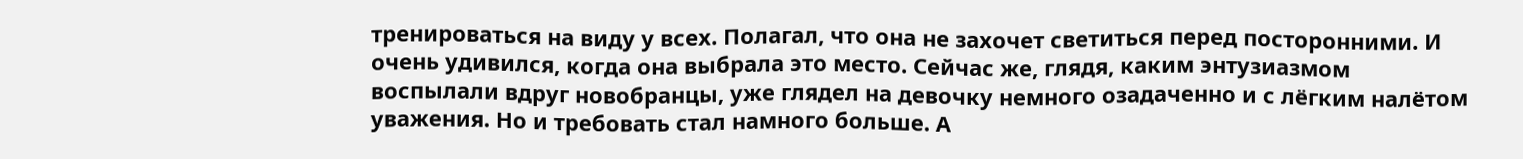тренироваться на виду у всех. Полагал, что она не захочет светиться перед посторонними. И очень удивился, когда она выбрала это место. Сейчас же, глядя, каким энтузиазмом воспылали вдруг новобранцы, уже глядел на девочку немного озадаченно и с лёгким налётом уважения. Но и требовать стал намного больше. А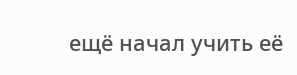ещё начал учить её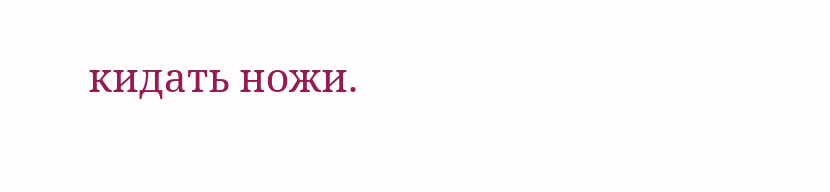кидать ножи.